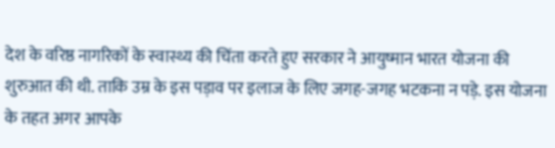देश के वरिष्ठ नागरिकों के स्वास्थ्य की चिंता करते हुए सरकार ने आयुष्मान भारत योजना की शुरुआत की थी. ताकि उम्र के इस पड़ाव पर इलाज के लिए जगह-जगह भटकना न पड़े. इस योजना के तहत अगर आपके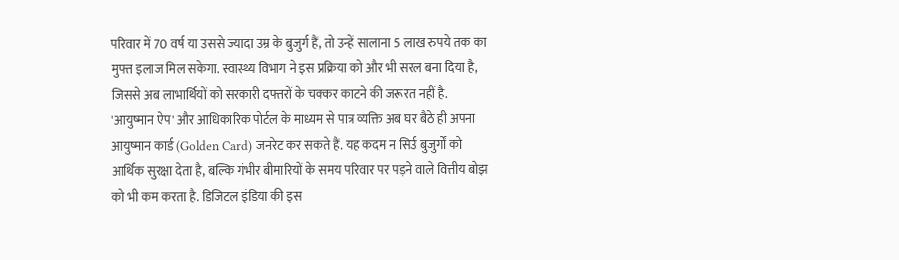परिवार में 70 वर्ष या उससे ज्यादा उम्र के बुजुर्ग हैं, तो उन्हें सालाना 5 लाख रुपये तक का मुफ्त इलाज मिल सकेगा. स्वास्थ्य विभाग ने इस प्रक्रिया को और भी सरल बना दिया है, जिससे अब लाभार्थियों को सरकारी दफ्तरों के चक्कर काटने की जरूरत नहीं है.
'आयुष्मान ऐप' और आधिकारिक पोर्टल के माध्यम से पात्र व्यक्ति अब घर बैठे ही अपना आयुष्मान कार्ड (Golden Card) जनरेट कर सकते हैं. यह कदम न सिर्उ बुजुर्गों को आर्थिक सुरक्षा देता है, बल्कि गंभीर बीमारियों के समय परिवार पर पड़ने वाले वित्तीय बोझ को भी कम करता है. डिजिटल इंडिया की इस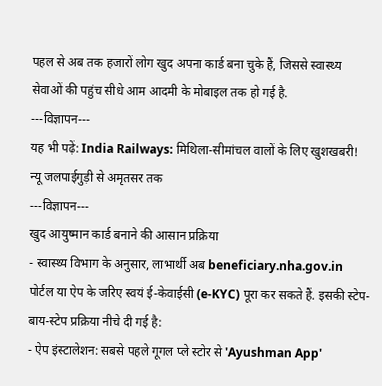पहल से अब तक हजारों लोग खुद अपना कार्ड बना चुके हैं, जिससे स्वास्थ्य सेवाओं की पहुंच सीधे आम आदमी के मोबाइल तक हो गई है.
---विज्ञापन---
यह भी पढ़ें: India Railways: मिथिला-सीमांचल वालों के लिए खुशखबरी! न्यू जलपाईगुड़ी से अमृतसर तक
---विज्ञापन---
खुद आयुष्मान कार्ड बनाने की आसान प्रक्रिया
- स्वास्थ्य विभाग के अनुसार, लाभार्थी अब beneficiary.nha.gov.in पोर्टल या ऐप के जरिए स्वयं ई-केवाईसी (e-KYC) पूरा कर सकते हैं. इसकी स्टेप-बाय-स्टेप प्रक्रिया नीचे दी गई है:
- ऐप इंस्टालेशन: सबसे पहले गूगल प्ले स्टोर से 'Ayushman App'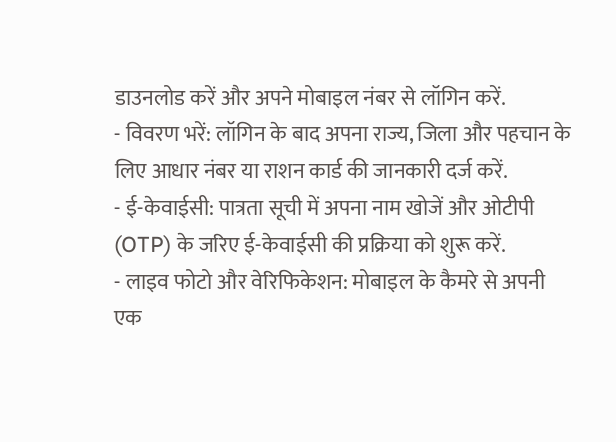डाउनलोड करें और अपने मोबाइल नंबर से लॉगिन करें.
- विवरण भरें: लॉगिन के बाद अपना राज्य, जिला और पहचान के लिए आधार नंबर या राशन कार्ड की जानकारी दर्ज करें.
- ई-केवाईसी: पात्रता सूची में अपना नाम खोजें और ओटीपी (OTP) के जरिए ई-केवाईसी की प्रक्रिया को शुरू करें.
- लाइव फोटो और वेरिफिकेशन: मोबाइल के कैमरे से अपनी एक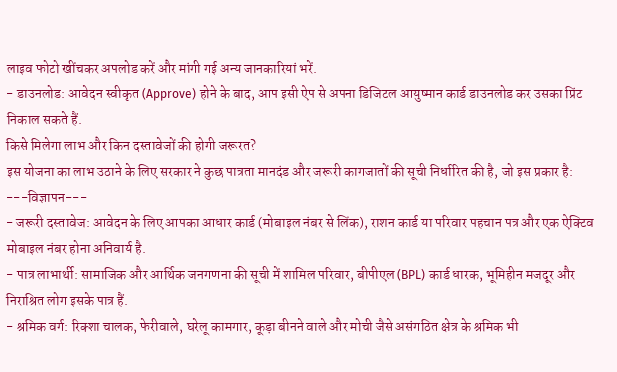लाइव फोटो खींचकर अपलोड करें और मांगी गई अन्य जानकारियां भरें.
- डाउनलोड: आवेदन स्वीकृत (Approve) होने के बाद, आप इसी ऐप से अपना डिजिटल आयुष्मान कार्ड डाउनलोड कर उसका प्रिंट निकाल सकते हैं.
किसे मिलेगा लाभ और किन दस्तावेजों की होगी जरूरत?
इस योजना का लाभ उठाने के लिए सरकार ने कुछ पात्रता मानदंड और जरूरी कागजातों की सूची निर्धारित की है, जो इस प्रकार है:
---विज्ञापन---
- जरूरी दस्तावेज: आवेदन के लिए आपका आधार कार्ड (मोबाइल नंबर से लिंक), राशन कार्ड या परिवार पहचान पत्र और एक ऐक्टिव मोबाइल नंबर होना अनिवार्य है.
- पात्र लाभार्थी: सामाजिक और आर्थिक जनगणना की सूची में शामिल परिवार, बीपीएल (BPL) कार्ड धारक, भूमिहीन मजदूर और निराश्रित लोग इसके पात्र हैं.
- श्रमिक वर्ग: रिक्शा चालक, फेरीवाले, घरेलू कामगार, कूड़ा बीनने वाले और मोची जैसे असंगठित क्षेत्र के श्रमिक भी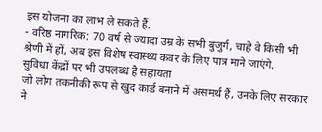इस योजना का लाभ ले सकते हैं.
- वरिष्ठ नागरिक: 70 वर्ष से ज्यादा उम्र के सभी बुजुर्ग, चाहे वे किसी भी श्रेणी में हों, अब इस विशेष स्वास्थ्य कवर के लिए पात्र माने जाएंगे.
सुविधा केंद्रों पर भी उपलब्ध है सहायता
जो लोग तकनीकी रूप से खुद कार्ड बनाने में असमर्थ हैं, उनके लिए सरकार ने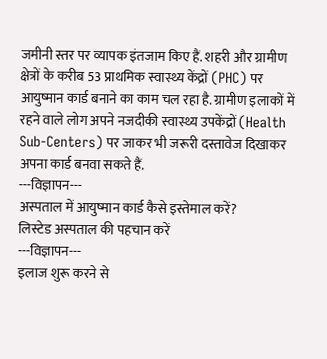जमीनी स्तर पर व्यापक इंतजाम किए हैं. शहरी और ग्रामीण क्षेत्रों के करीब 53 प्राथमिक स्वास्थ्य केंद्रों (PHC) पर आयुष्मान कार्ड बनाने का काम चल रहा है. ग्रामीण इलाकों में रहने वाले लोग अपने नजदीकी स्वास्थ्य उपकेंद्रों (Health Sub-Centers) पर जाकर भी जरूरी दस्तावेज दिखाकर अपना कार्ड बनवा सकते हैं.
---विज्ञापन---
अस्पताल में आयुष्मान कार्ड कैसे इस्तेमाल करें?
लिस्टेड अस्पताल की पहचान करें
---विज्ञापन---
इलाज शुरू करने से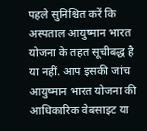पहले सुनिश्चित करें कि अस्पताल आयुष्मान भारत योजना के तहत सूचीबद्ध है या नहीं. आप इसकी जांच आयुष्मान भारत योजना की आधिकारिक वेबसाइट या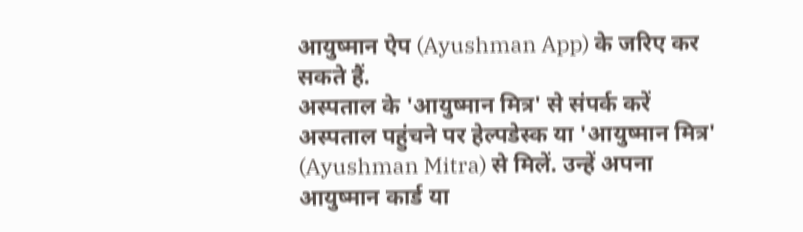आयुष्मान ऐप (Ayushman App) के जरिए कर सकते हैं.
अस्पताल के 'आयुष्मान मित्र' से संपर्क करें
अस्पताल पहुंचने पर हेल्पडेस्क या 'आयुष्मान मित्र' (Ayushman Mitra) से मिलें. उन्हें अपना आयुष्मान कार्ड या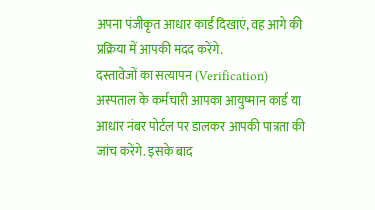अपना पंजीकृत आधार कार्ड दिखाएं, वह आगे की प्रक्रिया में आपकी मदद करेंगे.
दस्तावेजों का सत्यापन (Verification)
अस्पताल के कर्मचारी आपका आयुष्मान कार्ड या आधार नंबर पोर्टल पर डालकर आपकी पात्रता की जांच करेंगे. इसके बाद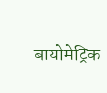बायोमेट्रिक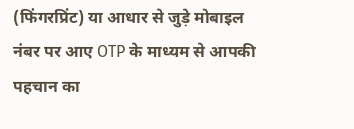(फिंगरप्रिंट) या आधार से जुड़े मोबाइल नंबर पर आए OTP के माध्यम से आपकी पहचान का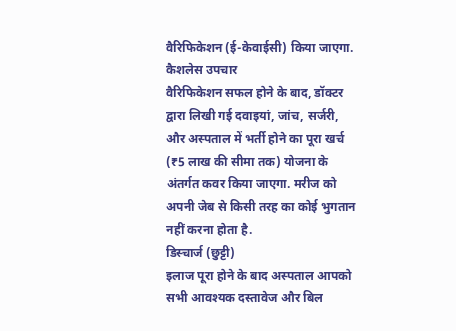वैरिफिकेशन (ई-केवाईसी) किया जाएगा.
कैशलेस उपचार
वैरिफिकेशन सफल होने के बाद, डॉक्टर द्वारा लिखी गई दवाइयां, जांच, सर्जरी, और अस्पताल में भर्ती होने का पूरा खर्च (₹5 लाख की सीमा तक) योजना के अंतर्गत कवर किया जाएगा. मरीज को अपनी जेब से किसी तरह का कोई भुगतान नहीं करना होता है.
डिस्चार्ज (छुट्टी)
इलाज पूरा होने के बाद अस्पताल आपको सभी आवश्यक दस्तावेज और बिल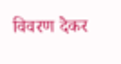विवरण देकर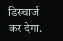डिस्चार्ज कर देगा.